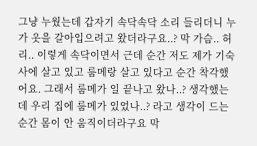그냥 누웠는데 갑자기 속닥속닥 소리 들리더니 누가 옷을 갈아입으려고 왔더라구요..? 막 가슴.. 허리.. 이렇게 속닥이면서 근데 순간 저도 제가 기숙사에 살고 있고 룸메랑 살고 있다고 순간 착각했어요. 그래서 룸메가 일 끝나고 왔나..? 생각했는데 우리 집에 룸메가 있었나..? 라고 생각이 드는 순간 몸이 안 움직이더라구요 막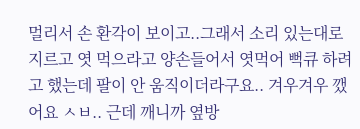멀리서 손 환각이 보이고..그래서 소리 있는대로 지르고 엿 먹으라고 양손들어서 엿먹어 뻑큐 하려고 했는데 팔이 안 움직이더라구요.. 겨우겨우 깼어요 ㅅㅂ.. 근데 깨니까 옆방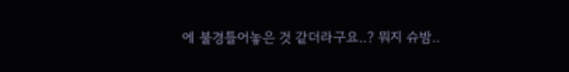에 불경틀어놓은 것 같더라구요..? 뭐지 슈밤..